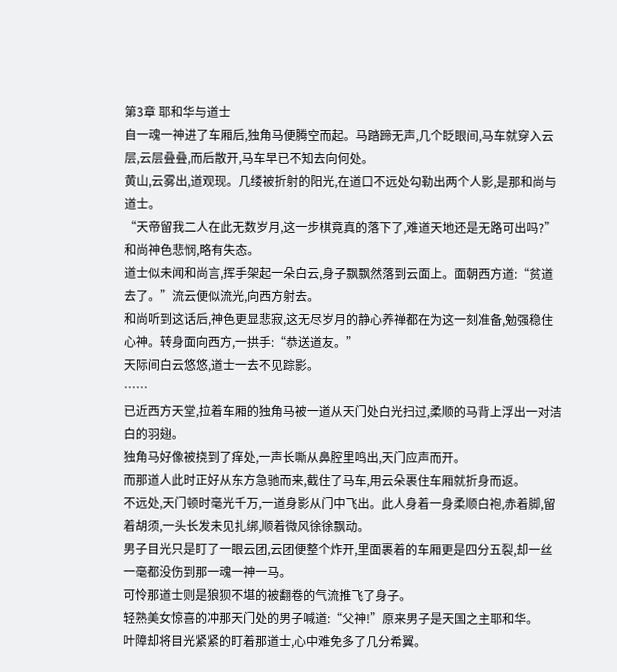第3章 耶和华与道士
自一魂一神进了车厢后,独角马便腾空而起。马踏蹄无声,几个眨眼间,马车就穿入云层,云层叠叠,而后散开,马车早已不知去向何处。
黄山,云雾出,道观现。几缕被折射的阳光,在道口不远处勾勒出两个人影,是那和尚与道士。
“天帝留我二人在此无数岁月,这一步棋竟真的落下了,难道天地还是无路可出吗?”和尚神色悲悯,略有失态。
道士似未闻和尚言,挥手架起一朵白云,身子飘飘然落到云面上。面朝西方道:“贫道去了。”流云便似流光,向西方射去。
和尚听到这话后,神色更显悲寂,这无尽岁月的静心养禅都在为这一刻准备,勉强稳住心神。转身面向西方,一拱手:“恭送道友。”
天际间白云悠悠,道士一去不见踪影。
……
已近西方天堂,拉着车厢的独角马被一道从天门处白光扫过,柔顺的马背上浮出一对洁白的羽翅。
独角马好像被挠到了痒处,一声长嘶从鼻腔里鸣出,天门应声而开。
而那道人此时正好从东方急驰而来,截住了马车,用云朵裹住车厢就折身而返。
不远处,天门顿时毫光千万,一道身影从门中飞出。此人身着一身柔顺白袍,赤着脚,留着胡须,一头长发未见扎绑,顺着微风徐徐飘动。
男子目光只是盯了一眼云团,云团便整个炸开,里面裹着的车厢更是四分五裂,却一丝一毫都没伤到那一魂一神一马。
可怜那道士则是狼狈不堪的被翻卷的气流推飞了身子。
轻熟美女惊喜的冲那天门处的男子喊道:“父神!”原来男子是天国之主耶和华。
叶障却将目光紧紧的盯着那道士,心中难免多了几分希翼。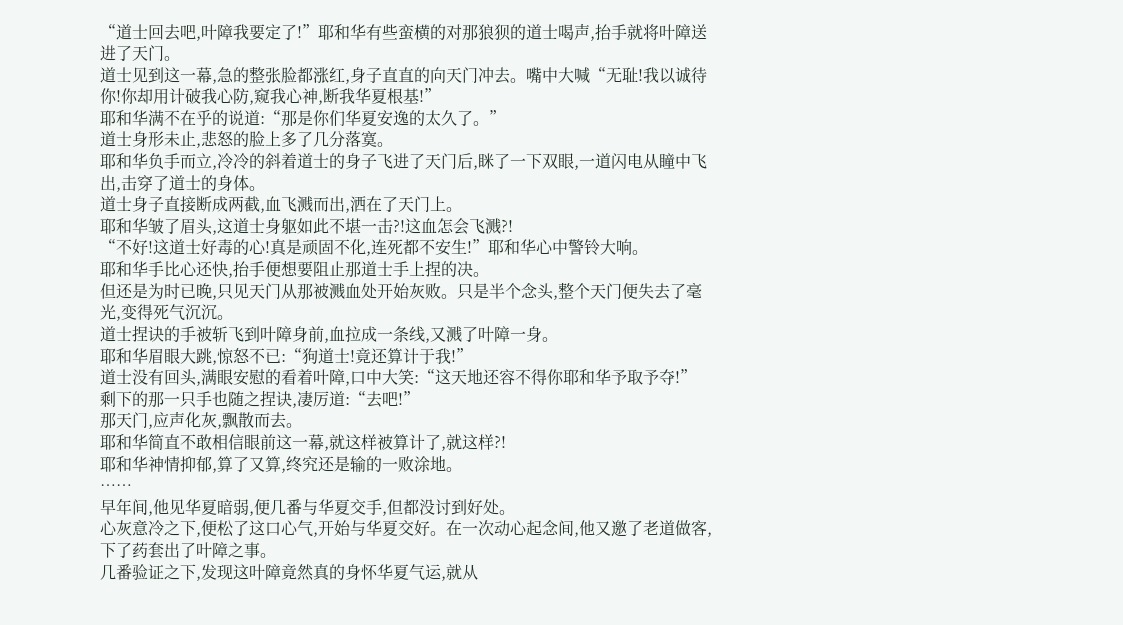“道士回去吧,叶障我要定了!”耶和华有些蛮横的对那狼狈的道士喝声,抬手就将叶障送进了天门。
道士见到这一幕,急的整张脸都涨红,身子直直的向天门冲去。嘴中大喊“无耻!我以诚待你!你却用计破我心防,窥我心神,断我华夏根基!”
耶和华满不在乎的说道:“那是你们华夏安逸的太久了。”
道士身形未止,悲怒的脸上多了几分落寞。
耶和华负手而立,冷冷的斜着道士的身子飞进了天门后,眯了一下双眼,一道闪电从瞳中飞出,击穿了道士的身体。
道士身子直接断成两截,血飞溅而出,洒在了天门上。
耶和华皱了眉头,这道士身躯如此不堪一击?!这血怎会飞溅?!
“不好!这道士好毒的心!真是顽固不化,连死都不安生!”耶和华心中警铃大响。
耶和华手比心还快,抬手便想要阻止那道士手上捏的决。
但还是为时已晚,只见天门从那被溅血处开始灰败。只是半个念头,整个天门便失去了毫光,变得死气沉沉。
道士捏诀的手被斩飞到叶障身前,血拉成一条线,又溅了叶障一身。
耶和华眉眼大跳,惊怒不已:“狗道士!竟还算计于我!”
道士没有回头,满眼安慰的看着叶障,口中大笑:“这天地还容不得你耶和华予取予夺!”
剩下的那一只手也随之捏诀,凄厉道:“去吧!”
那天门,应声化灰,飘散而去。
耶和华简直不敢相信眼前这一幕,就这样被算计了,就这样?!
耶和华神情抑郁,算了又算,终究还是输的一败涂地。
……
早年间,他见华夏暗弱,便几番与华夏交手,但都没讨到好处。
心灰意冷之下,便松了这口心气,开始与华夏交好。在一次动心起念间,他又邀了老道做客,下了药套出了叶障之事。
几番验证之下,发现这叶障竟然真的身怀华夏气运,就从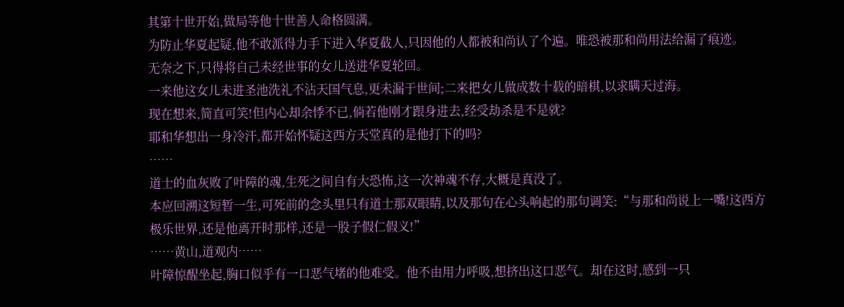其第十世开始,做局等他十世善人命格圆满。
为防止华夏起疑,他不敢派得力手下进入华夏截人,只因他的人都被和尚认了个遍。唯恐被那和尚用法给漏了痕迹。
无奈之下,只得将自己未经世事的女儿送进华夏轮回。
一来他这女儿未进圣池洗礼不沾天国气息,更未漏于世间;二来把女儿做成数十载的暗棋,以求瞒天过海。
现在想来,简直可笑!但内心却余悸不已,倘若他刚才跟身进去,经受劫杀是不是就?
耶和华想出一身冷汗,都开始怀疑这西方天堂真的是他打下的吗?
……
道士的血灰败了叶障的魂,生死之间自有大恐怖,这一次神魂不存,大概是真没了。
本应回溯这短暂一生,可死前的念头里只有道士那双眼睛,以及那句在心头响起的那句调笑:“与那和尚说上一嘴!这西方极乐世界,还是他离开时那样,还是一股子假仁假义!”
……黄山,道观内……
叶障惊醒坐起,胸口似乎有一口恶气堵的他难受。他不由用力呼吸,想挤出这口恶气。却在这时,感到一只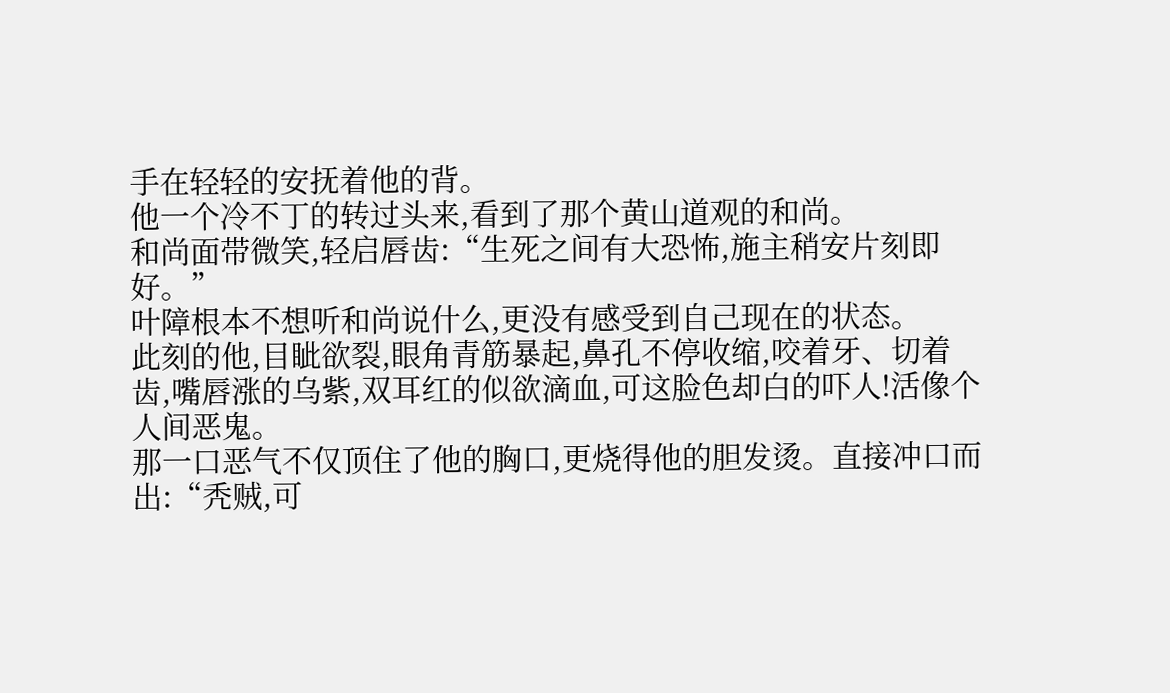手在轻轻的安抚着他的背。
他一个冷不丁的转过头来,看到了那个黄山道观的和尚。
和尚面带微笑,轻启唇齿:“生死之间有大恐怖,施主稍安片刻即好。”
叶障根本不想听和尚说什么,更没有感受到自己现在的状态。
此刻的他,目眦欲裂,眼角青筋暴起,鼻孔不停收缩,咬着牙、切着齿,嘴唇涨的乌紫,双耳红的似欲滴血,可这脸色却白的吓人!活像个人间恶鬼。
那一口恶气不仅顶住了他的胸口,更烧得他的胆发烫。直接冲口而出:“秃贼,可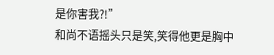是你害我?!”
和尚不语摇头只是笑,笑得他更是胸中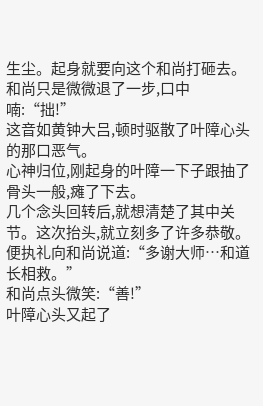生尘。起身就要向这个和尚打砸去。
和尚只是微微退了一步,口中喃:“拙!”
这音如黄钟大吕,顿时驱散了叶障心头的那口恶气。
心神归位,刚起身的叶障一下子跟抽了骨头一般,瘫了下去。
几个念头回转后,就想清楚了其中关节。这次抬头,就立刻多了许多恭敬。
便执礼向和尚说道:“多谢大师…和道长相救。”
和尚点头微笑:“善!”
叶障心头又起了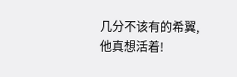几分不该有的希翼,他真想活着!